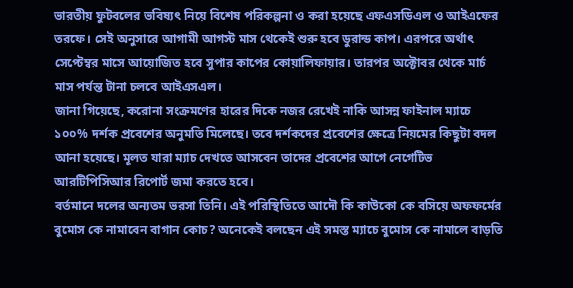ভারতীয় ফুটবলের ভবিষ্যৎ নিয়ে বিশেষ পরিকল্পনা ও করা হয়েছে এফএসডিএল ও আইএফের তরফে। সেই অনুসারে আগামী আগস্ট মাস থেকেই শুরু হবে ডুরান্ড কাপ। এরপরে অর্থাৎ সেপ্টেম্বর মাসে আয়োজিত হবে সুপার কাপের কোয়ালিফায়ার। তারপর অক্টোবর থেকে মার্চ মাস পর্যন্ত টানা চলবে আইএসএল।
জানা গিয়েছে, করোনা সংক্রমণের হারের দিকে নজর রেখেই নাকি আসন্ন ফাইনাল ম্যাচে ১০০% দর্শক প্রবেশের অনুমতি মিলেছে। তবে দর্শকদের প্রবেশের ক্ষেত্রে নিয়মের কিছুটা বদল আনা হয়েছে। মূলত যারা ম্যাচ দেখতে আসবেন তাদের প্রবেশের আগে নেগেটিভ আরটিপিসিআর রিপোর্ট জমা করতে হবে।
বর্তমানে দলের অন্যতম ভরসা তিনি। এই পরিস্থিতিতে আদৌ কি কাউকো কে বসিয়ে অফফর্মের বুমোস কে নামাবেন বাগান কোচ? অনেকেই বলছেন এই সমস্ত ম্যাচে বুমোস কে নামালে বাড়তি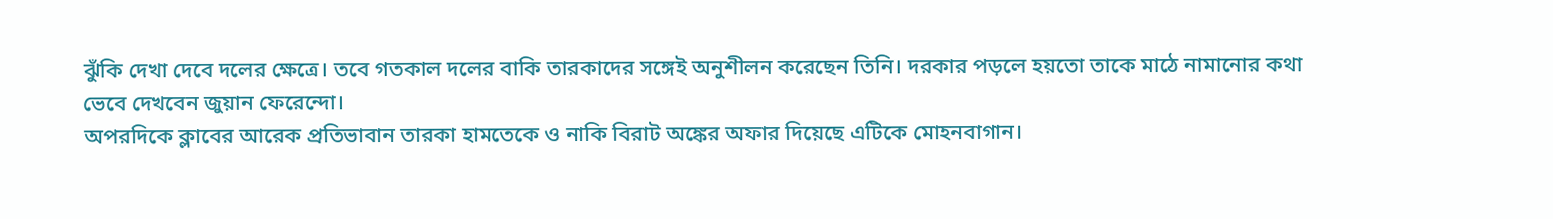ঝুঁকি দেখা দেবে দলের ক্ষেত্রে। তবে গতকাল দলের বাকি তারকাদের সঙ্গেই অনুশীলন করেছেন তিনি। দরকার পড়লে হয়তো তাকে মাঠে নামানোর কথা ভেবে দেখবেন জুয়ান ফেরেন্দো।
অপরদিকে ক্লাবের আরেক প্রতিভাবান তারকা হামতেকে ও নাকি বিরাট অঙ্কের অফার দিয়েছে এটিকে মোহনবাগান।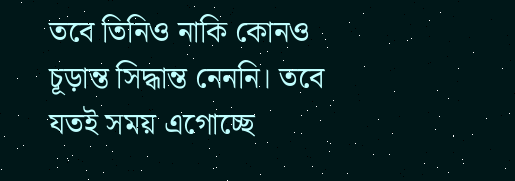তবে তিনিও নাকি কোনও চূড়ান্ত সিদ্ধান্ত নেননি। তবে যতই সময় এগোচ্ছে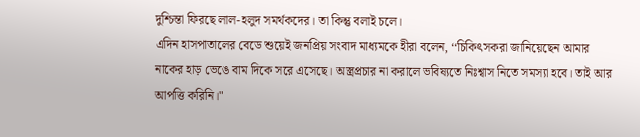দুশ্চিন্তা ফিরছে লাল-হলুদ সমর্থকদের। তা কিন্তু বলাই চলে।
এদিন হাসপাতালের বেডে শুয়েই জনপ্রিয় সংবাদ মাধ্যমকে হীরা বলেন, ‘‘চিকিৎসকরা জানিয়েছেন আমার নাকের হাড় ভেঙে বাম দিকে সরে এসেছে। অস্ত্রপ্রচার না করালে ভবিষ্যতে নিঃশ্বাস নিতে সমস্যা হবে। তাই আর আপত্তি করিনি।"